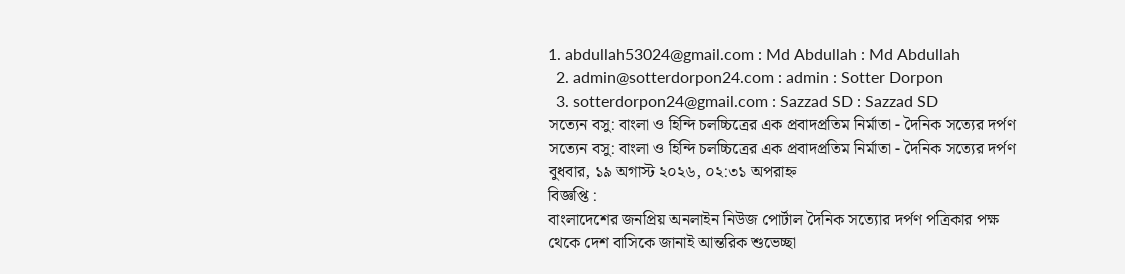1. abdullah53024@gmail.com : Md Abdullah : Md Abdullah
  2. admin@sotterdorpon24.com : admin : Sotter Dorpon
  3. sotterdorpon24@gmail.com : Sazzad SD : Sazzad SD
সত্যেন বসু: বাংলা ও হিন্দি চলচ্চিত্রের এক প্রবাদপ্রতিম নির্মাতা - দৈনিক সত্যের দর্পণ সত্যেন বসু: বাংলা ও হিন্দি চলচ্চিত্রের এক প্রবাদপ্রতিম নির্মাতা - দৈনিক সত্যের দর্পণ
বুধবার, ১৯ অগাস্ট ২০২৬, ০২:৩১ অপরাহ্ন
বিজ্ঞপ্তি :
বাংলাদেশের জনপ্রিয় অনলাইন নিউজ পোর্টাল দৈনিক সত্যোর দর্পণ পত্রিকার পক্ষ থেকে দেশ বাসিকে জানাই আন্তরিক শুভেচ্ছা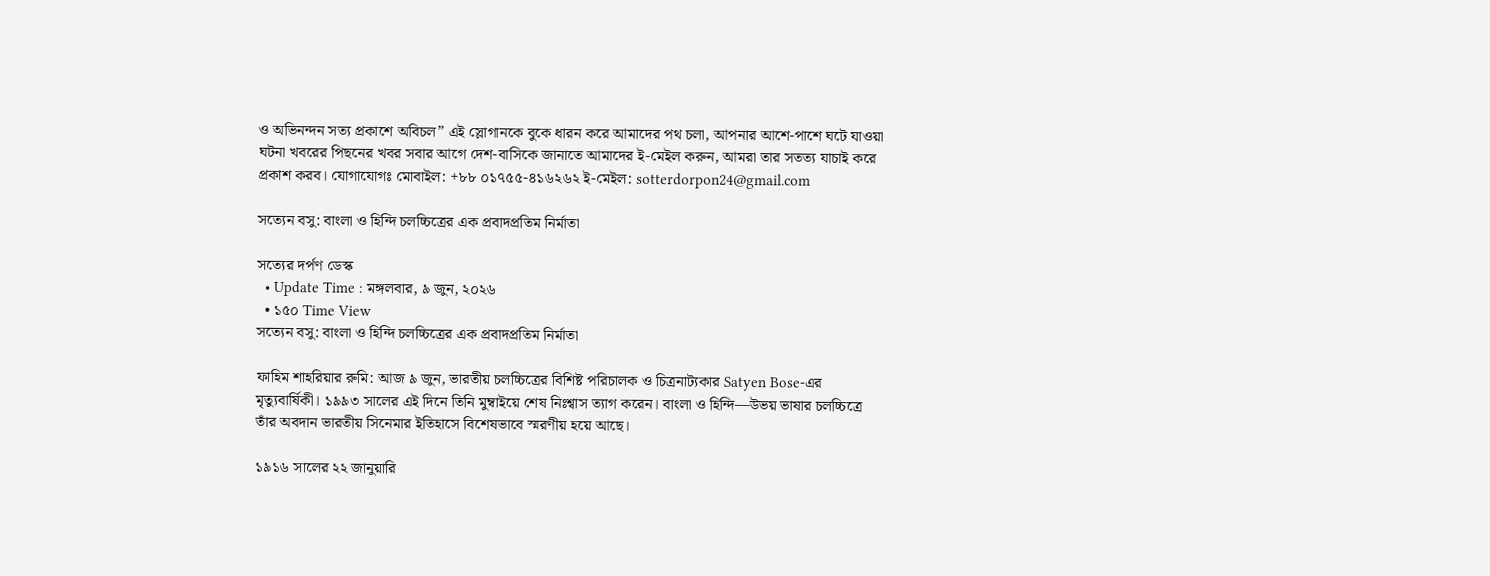ও অভিনন্দন সত্য প্রকাশে অবিচল” এই স্লোগানকে বুকে ধারন করে আমাদের পথ চলা, আপনার আশে-পাশে ঘটে যাওয়া ঘটনা খবরের পিছনের খবর সবার আগে দেশ-বাসিকে জানাতে আমাদের ই-মেইল করুন, আমরা তার সতত্য যাচাই করে প্রকাশ করব। যোগাযোগঃ মোবাইল: +৮৮ ০১৭৫৫-৪১৬২৬২ ই-মেইল: sotterdorpon24@gmail.com

সত্যেন বসু: বাংলা ও হিন্দি চলচ্চিত্রের এক প্রবাদপ্রতিম নির্মাতা

সত্যের দর্পণ ডেস্ক
  • Update Time : মঙ্গলবার, ৯ জুন, ২০২৬
  • ১৫০ Time View
সত্যেন বসু: বাংলা ও হিন্দি চলচ্চিত্রের এক প্রবাদপ্রতিম নির্মাতা

ফাহিম শাহরিয়ার রুমি: আজ ৯ জুন, ভারতীয় চলচ্চিত্রের বিশিষ্ট পরিচালক ও চিত্রনাট্যকার Satyen Bose-এর মৃত্যুবার্ষিকী। ১৯৯৩ সালের এই দিনে তিনি মুম্বাইয়ে শেষ নিঃশ্বাস ত্যাগ করেন। বাংলা ও হিন্দি—উভয় ভাষার চলচ্চিত্রে তাঁর অবদান ভারতীয় সিনেমার ইতিহাসে বিশেষভাবে স্মরণীয় হয়ে আছে।

১৯১৬ সালের ২২ জানুয়ারি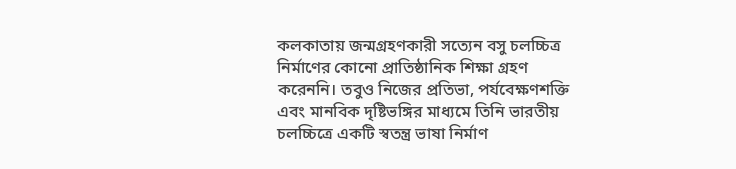কলকাতায় জন্মগ্রহণকারী সত্যেন বসু চলচ্চিত্র নির্মাণের কোনো প্রাতিষ্ঠানিক শিক্ষা গ্রহণ করেননি। তবুও নিজের প্রতিভা, পর্যবেক্ষণশক্তি এবং মানবিক দৃষ্টিভঙ্গির মাধ্যমে তিনি ভারতীয় চলচ্চিত্রে একটি স্বতন্ত্র ভাষা নির্মাণ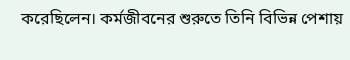করেছিলেন। কর্মজীবনের শুরুতে তিনি বিভিন্ন পেশায়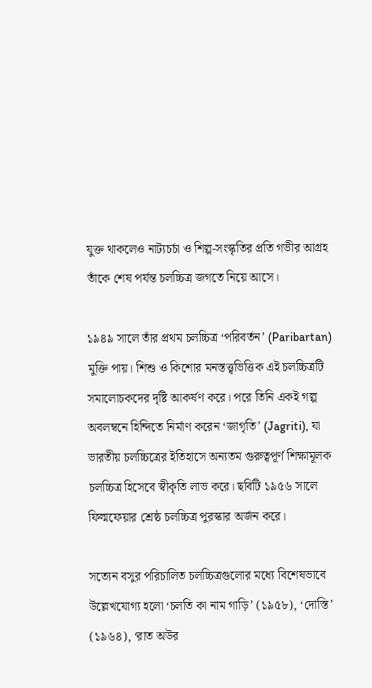যুক্ত থাকলেও নাট্যচর্চা ও শিল্প-সংস্কৃতির প্রতি গভীর আগ্রহ তাঁকে শেষ পর্যন্ত চলচ্চিত্র জগতে নিয়ে আসে।

১৯৪৯ সালে তাঁর প্রথম চলচ্চিত্র ‘পরিবর্তন’ (Paribartan) মুক্তি পায়। শিশু ও কিশোর মনস্তত্ত্বভিত্তিক এই চলচ্চিত্রটি সমালোচকদের দৃষ্টি আকর্ষণ করে। পরে তিনি একই গল্প অবলম্বনে হিন্দিতে নির্মাণ করেন ‘জাগৃতি’ (Jagriti), যা ভারতীয় চলচ্চিত্রের ইতিহাসে অন্যতম গুরুত্বপূর্ণ শিক্ষামূলক চলচ্চিত্র হিসেবে স্বীকৃতি লাভ করে। ছবিটি ১৯৫৬ সালে ফিল্মফেয়ার শ্রেষ্ঠ চলচ্চিত্র পুরস্কার অর্জন করে।

সত্যেন বসুর পরিচালিত চলচ্চিত্রগুলোর মধ্যে বিশেষভাবে উল্লেখযোগ্য হলো ‘চলতি কা নাম গাড়ি’ (১৯৫৮), ‘দোস্তি’ (১৯৬৪), ‘রাত অউর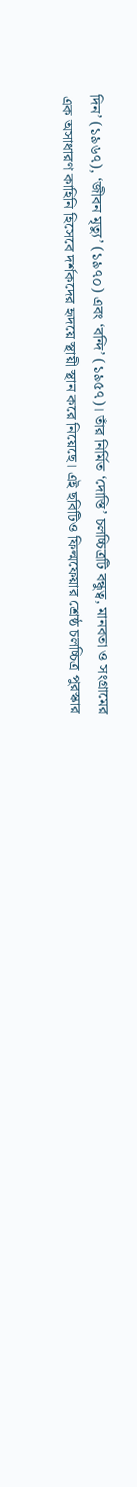দিন’ (১৯৬৭), ‘জীবন মৃত্যু’ (১৯৭০) এবং ‘বন্দি’ (১৯৫৭)। তাঁর নির্মিত ‘দোস্তি’ চলচ্চিত্রটি বন্ধুত্ব, মানবতা ও সংগ্রামের এক অসাধারণ কাহিনি হিসেবে দর্শকদের হৃদয়ে স্থায়ী স্থান করে নিয়েছে। এই ছবিটিও ফিল্মফেয়ার শ্রেষ্ঠ চলচ্চিত্র পুরস্কার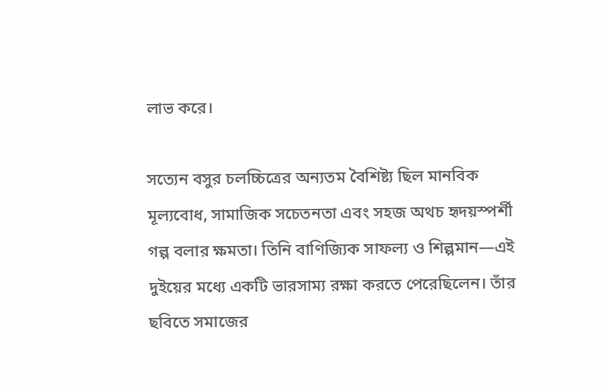লাভ করে।

সত্যেন বসুর চলচ্চিত্রের অন্যতম বৈশিষ্ট্য ছিল মানবিক মূল্যবোধ, সামাজিক সচেতনতা এবং সহজ অথচ হৃদয়স্পর্শী গল্প বলার ক্ষমতা। তিনি বাণিজ্যিক সাফল্য ও শিল্পমান—এই দুইয়ের মধ্যে একটি ভারসাম্য রক্ষা করতে পেরেছিলেন। তাঁর ছবিতে সমাজের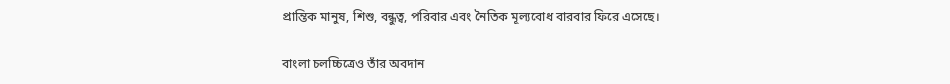প্রান্তিক মানুষ, শিশু, বন্ধুত্ব, পরিবার এবং নৈতিক মূল্যবোধ বারবার ফিরে এসেছে।

বাংলা চলচ্চিত্রেও তাঁর অবদান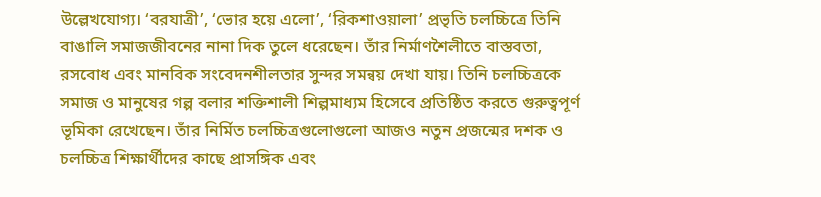উল্লেখযোগ্য। ‘বরযাত্রী’, ‘ভোর হয়ে এলো’, ‘রিকশাওয়ালা’ প্রভৃতি চলচ্চিত্রে তিনি বাঙালি সমাজজীবনের নানা দিক তুলে ধরেছেন। তাঁর নির্মাণশৈলীতে বাস্তবতা, রসবোধ এবং মানবিক সংবেদনশীলতার সুন্দর সমন্বয় দেখা যায়। তিনি চলচ্চিত্রকে সমাজ ও মানুষের গল্প বলার শক্তিশালী শিল্পমাধ্যম হিসেবে প্রতিষ্ঠিত করতে গুরুত্বপূর্ণ ভূমিকা রেখেছেন। তাঁর নির্মিত চলচ্চিত্রগুলোগুলো আজও নতুন প্রজন্মের দশক ও চলচ্চিত্র শিক্ষার্থীদের কাছে প্রাসঙ্গিক এবং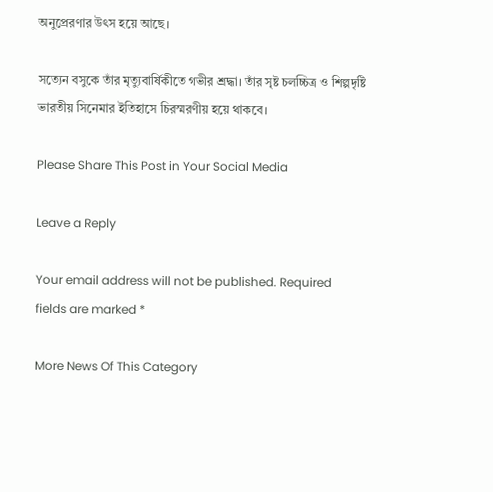অনুপ্রেরণার উৎস হয়ে আছে।

সত্যেন বসুকে তাঁর মৃত্যুবার্ষিকীতে গভীর শ্রদ্ধা। তাঁর সৃষ্ট চলচ্চিত্র ও শিল্পদৃষ্টি ভারতীয় সিনেমার ইতিহাসে চিরস্মরণীয় হয়ে থাকবে।

Please Share This Post in Your Social Media

Leave a Reply

Your email address will not be published. Required fields are marked *

More News Of This Category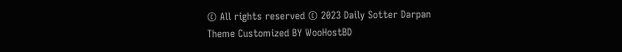© All rights reserved © 2023 Daily Sotter Darpan
Theme Customized BY WooHostBD